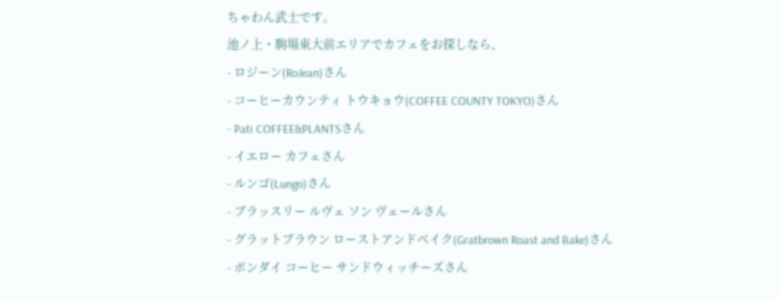ちゃわん武士です。
池ノ上・駒場東大前エリアでカフェをお探しなら、
- ロジーン(RoJean)さん
- コーヒーカウンティ トウキョウ(COFFEE COUNTY TOKYO)さん
- Pati COFFEE&PLANTSさん
- イエロー カフェさん
- ルンゴ(Lungo)さん
- ブラッスリー ルヴェ ソン ヴェールさん
- グラットブラウン ローストアンドベイク(Gratbrown Roast and Bake)さん
- ボンダイ コーヒー サンドウィッチーズさん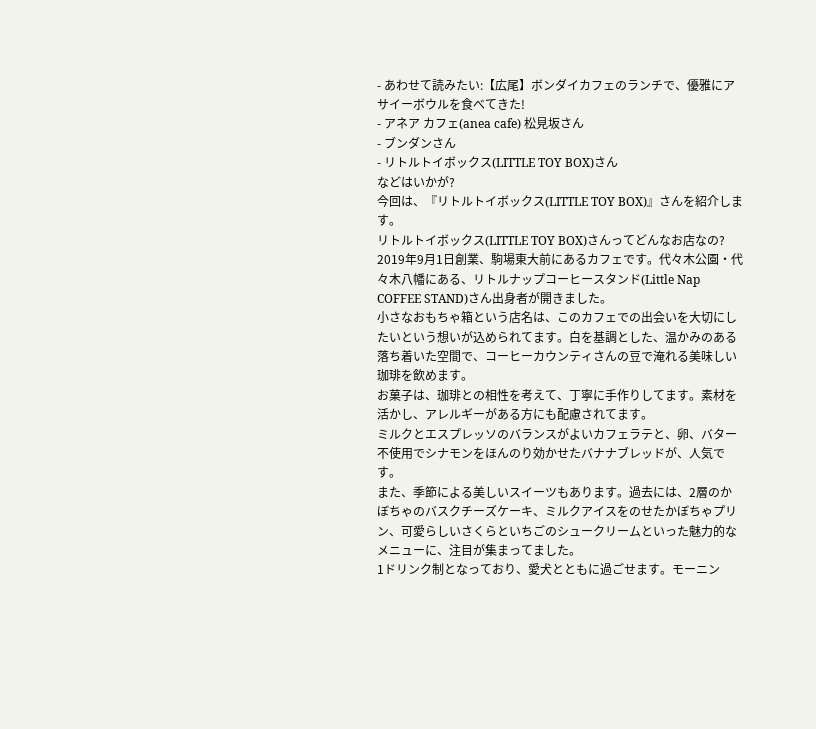- あわせて読みたい:【広尾】ボンダイカフェのランチで、優雅にアサイーボウルを食べてきた!
- アネア カフェ(anea cafe) 松見坂さん
- ブンダンさん
- リトルトイボックス(LITTLE TOY BOX)さん
などはいかが?
今回は、『リトルトイボックス(LITTLE TOY BOX)』さんを紹介します。
リトルトイボックス(LITTLE TOY BOX)さんってどんなお店なの?
2019年9月1日創業、駒場東大前にあるカフェです。代々木公園・代々木八幡にある、リトルナップコーヒースタンド(Little Nap COFFEE STAND)さん出身者が開きました。
小さなおもちゃ箱という店名は、このカフェでの出会いを大切にしたいという想いが込められてます。白を基調とした、温かみのある落ち着いた空間で、コーヒーカウンティさんの豆で淹れる美味しい珈琲を飲めます。
お菓子は、珈琲との相性を考えて、丁寧に手作りしてます。素材を活かし、アレルギーがある方にも配慮されてます。
ミルクとエスプレッソのバランスがよいカフェラテと、卵、バター不使用でシナモンをほんのり効かせたバナナブレッドが、人気です。
また、季節による美しいスイーツもあります。過去には、2層のかぼちゃのバスクチーズケーキ、ミルクアイスをのせたかぼちゃプリン、可愛らしいさくらといちごのシュークリームといった魅力的なメニューに、注目が集まってました。
1ドリンク制となっており、愛犬とともに過ごせます。モーニン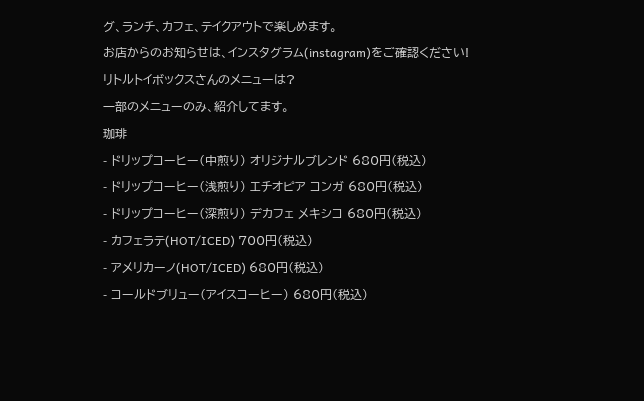グ、ランチ、カフェ、テイクアウトで楽しめます。
お店からのお知らせは、インスタグラム(instagram)をご確認ください!
リトルトイボックスさんのメニューは?
一部のメニューのみ、紹介してます。
珈琲
- ドリップコーヒー(中煎り) オリジナルブレンド 680円(税込)
- ドリップコーヒー(浅煎り) エチオピア コンガ 680円(税込)
- ドリップコーヒー(深煎り) デカフェ メキシコ 680円(税込)
- カフェラテ(HOT/ICED) 700円(税込)
- アメリカーノ(HOT/ICED) 680円(税込)
- コールドブリュー(アイスコーヒー) 680円(税込)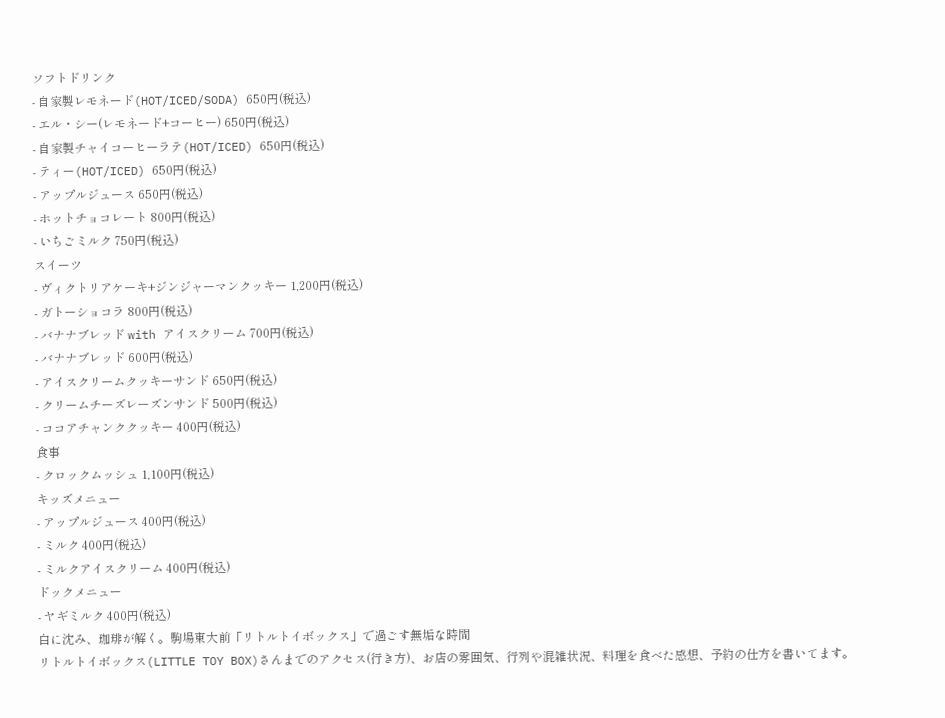ソフトドリンク
- 自家製レモネード(HOT/ICED/SODA) 650円(税込)
- エル・シー(レモネード+コーヒー) 650円(税込)
- 自家製チャイコーヒーラテ(HOT/ICED) 650円(税込)
- ティー(HOT/ICED) 650円(税込)
- アップルジュース 650円(税込)
- ホットチョコレート 800円(税込)
- いちごミルク 750円(税込)
スイーツ
- ヴィクトリアケーキ+ジンジャーマンクッキー 1,200円(税込)
- ガトーショコラ 800円(税込)
- バナナブレッド with アイスクリーム 700円(税込)
- バナナブレッド 600円(税込)
- アイスクリームクッキーサンド 650円(税込)
- クリームチーズレーズンサンド 500円(税込)
- ココアチャンククッキー 400円(税込)
食事
- クロックムッシュ 1,100円(税込)
キッズメニュー
- アップルジュース 400円(税込)
- ミルク 400円(税込)
- ミルクアイスクリーム 400円(税込)
ドックメニュー
- ヤギミルク 400円(税込)
白に沈み、珈琲が解く。駒場東大前「リトルトイボックス」で過ごす無垢な時間
リトルトイボックス(LITTLE TOY BOX)さんまでのアクセス(行き方)、お店の雰囲気、行列や混雑状況、料理を食べた感想、予約の仕方を書いてます。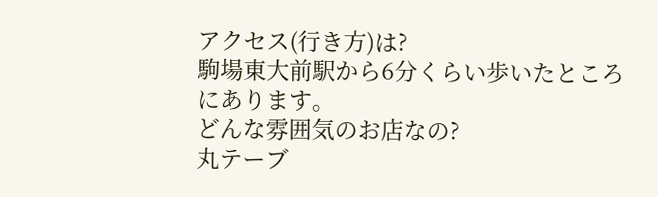アクセス(行き方)は?
駒場東大前駅から6分くらい歩いたところにあります。
どんな雰囲気のお店なの?
丸テーブ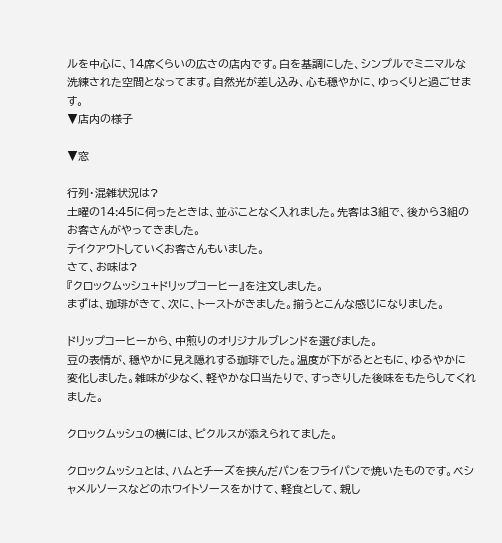ルを中心に、14席くらいの広さの店内です。白を基調にした、シンプルでミニマルな洗練された空間となってます。自然光が差し込み、心も穏やかに、ゆっくりと過ごせます。
▼店内の様子

▼窓

行列・混雑状況は?
土曜の14:45に伺ったときは、並ぶことなく入れました。先客は3組で、後から3組のお客さんがやってきました。
テイクアウトしていくお客さんもいました。
さて、お味は?
『クロックムッシュ+ドリップコーヒー』を注文しました。
まずは、珈琲がきて、次に、トーストがきました。揃うとこんな感じになりました。

ドリップコーヒーから、中煎りのオリジナルブレンドを選びました。
豆の表情が、穏やかに見え隠れする珈琲でした。温度が下がるとともに、ゆるやかに変化しました。雑味が少なく、軽やかな口当たりで、すっきりした後味をもたらしてくれました。

クロックムッシュの横には、ピクルスが添えられてました。

クロックムッシュとは、ハムとチーズを挟んだパンをフライパンで焼いたものです。ベシャメルソースなどのホワイトソースをかけて、軽食として、親し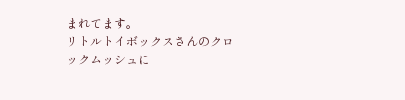まれてます。
リトルトイボックスさんのクロックムッシュに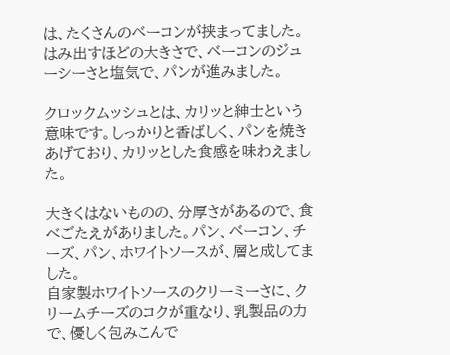は、たくさんのベーコンが挟まってました。はみ出すほどの大きさで、ベーコンのジューシーさと塩気で、パンが進みました。

クロックムッシュとは、カリッと紳士という意味です。しっかりと香ばしく、パンを焼きあげており、カリッとした食感を味わえました。

大きくはないものの、分厚さがあるので、食べごたえがありました。パン、ベーコン、チーズ、パン、ホワイトソースが、層と成してました。
自家製ホワイトソースのクリーミーさに、クリームチーズのコクが重なり、乳製品の力で、優しく包みこんで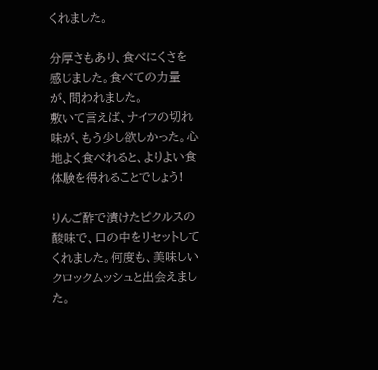くれました。

分厚さもあり、食べにくさを感じました。食べての力量が、問われました。
敷いて言えば、ナイフの切れ味が、もう少し欲しかった。心地よく食べれると、よりよい食体験を得れることでしょう!

りんご酢で漬けたピクルスの酸味で、口の中をリセットしてくれました。何度も、美味しいクロックムッシュと出会えました。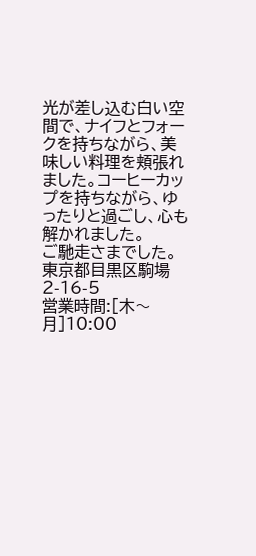光が差し込む白い空間で、ナイフとフォークを持ちながら、美味しい料理を頬張れました。コーヒーカップを持ちながら、ゆったりと過ごし、心も解かれました。
ご馳走さまでした。
東京都目黒区駒場2-16-5
営業時間:[木〜月]10:00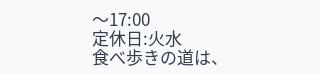〜17:00
定休日:火水
食べ歩きの道は、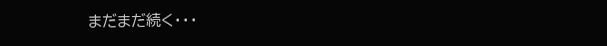まだまだ続く・・・